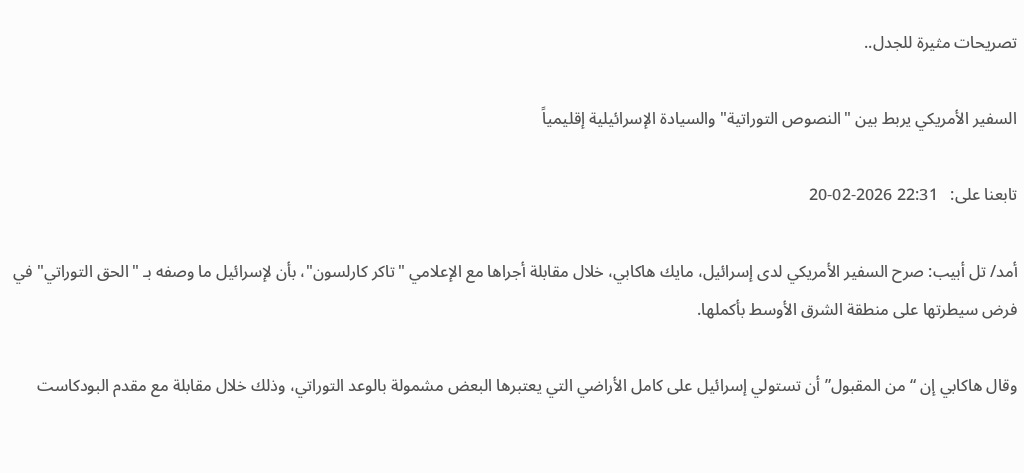تصريحات مثيرة للجدل..

السفير الأمريكي يربط بين "النصوص التوراتية" والسيادة الإسرائيلية إقليمياً

تابعنا على:   22:31 2026-02-20

أمد/ تل أبيب: صرح السفير الأمريكي لدى إسرائيل، مايك هاكابي، خلال مقابلة أجراها مع الإعلامي "تاكر كارلسون"، بأن لإسرائيل ما وصفه بـ "الحق التوراتي" في فرض سيطرتها على منطقة الشرق الأوسط بأكملها.

وقال هاكابي إن “من المقبول” أن تستولي إسرائيل على كامل الأراضي التي يعتبرها البعض مشمولة بالوعد التوراتي، وذلك خلال مقابلة مع مقدم البودكاست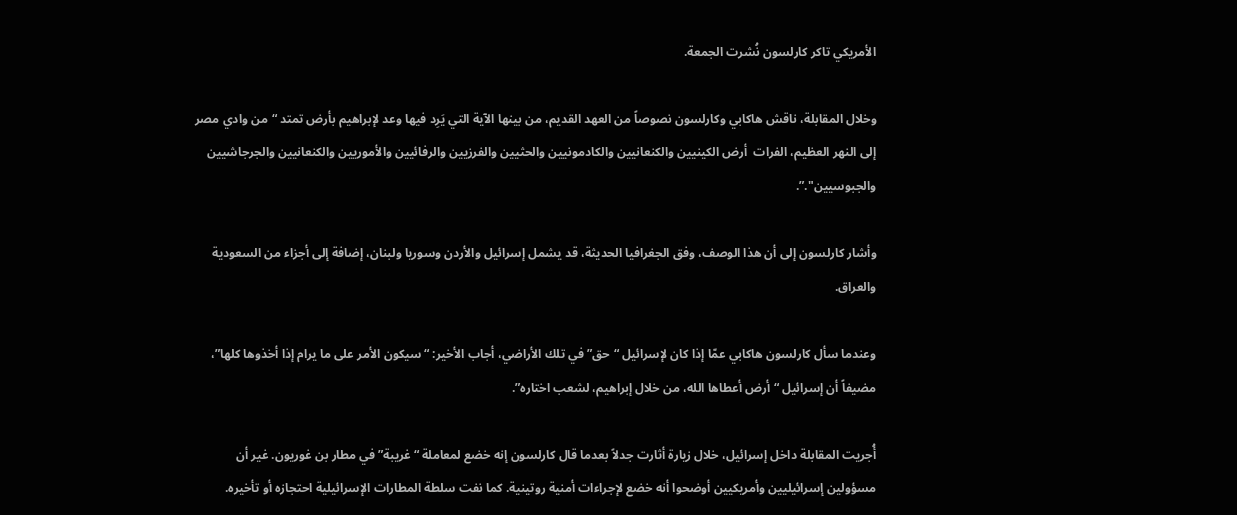الأمريكي تاكر كارلسون نُشرت الجمعة.

وخلال المقابلة، ناقش هاكابي وكارلسون نصوصاً من العهد القديم، من بينها الآية التي يَرِد فيها وعد لإبراهيم بأرض تمتد “من وادي مصر إلى النهر العظيم، الفرات  أرض الكينيين والكنعانيين والكادمونيين والحثيين والفرزيين والرفائيين والأموريين والكنعانيين والجرجاشيين والجبوسيين".”.

وأشار كارلسون إلى أن هذا الوصف، وفق الجغرافيا الحديثة، قد يشمل إسرائيل والأردن وسوريا ولبنان، إضافة إلى أجزاء من السعودية والعراق.

وعندما سأل كارلسون هاكابي عمّا إذا كان لإسرائيل “حق” في تلك الأراضي، أجاب الأخير: “سيكون الأمر على ما يرام إذا أخذوها كلها”، مضيفاً أن إسرائيل “أرض أعطاها الله، من خلال إبراهيم، لشعب اختاره”.

أُجريت المقابلة داخل إسرائيل، خلال زيارة أثارت جدلاً بعدما قال كارلسون إنه خضع لمعاملة “غريبة” في مطار بن غوريون. غير أن مسؤولين إسرائيليين وأمريكيين أوضحوا أنه خضع لإجراءات أمنية روتينية. كما نفت سلطة المطارات الإسرائيلية احتجازه أو تأخيره.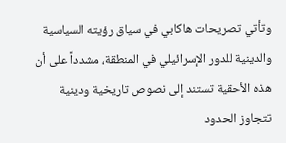وتأتي تصريحات هاكابي في سياق رؤيته السياسية والدينية للدور الإسرائيلي في المنطقة، مشدداً على أن هذه الأحقية تستند إلى نصوص تاريخية ودينية تتجاوز الحدود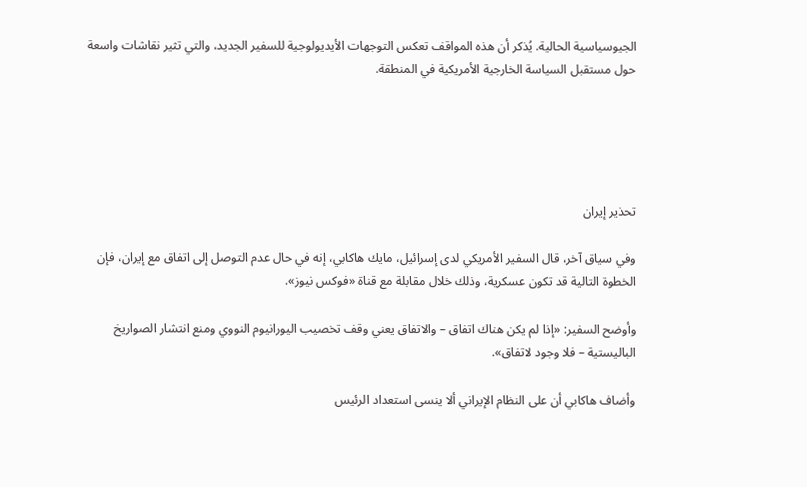الجيوسياسية الحالية. يُذكر أن هذه المواقف تعكس التوجهات الأيديولوجية للسفير الجديد، والتي تثير نقاشات واسعة حول مستقبل السياسة الخارجية الأمريكية في المنطقة.





تحذير إيران

وفي سياق آخر، قال السفير الأمريكي لدى إسرائيل، مايك هاكابي، إنه في حال عدم التوصل إلى اتفاق مع إيران، فإن الخطوة التالية قد تكون عسكرية، وذلك خلال مقابلة مع قناة «فوكس نيوز».

وأوضح السفير: «إذا لم يكن هناك اتفاق – والاتفاق يعني وقف تخصيب اليورانيوم النووي ومنع انتشار الصواريخ الباليستية – فلا وجود لاتفاق».

وأضاف هاكابي أن على النظام الإيراني ألا ينسى استعداد الرئيس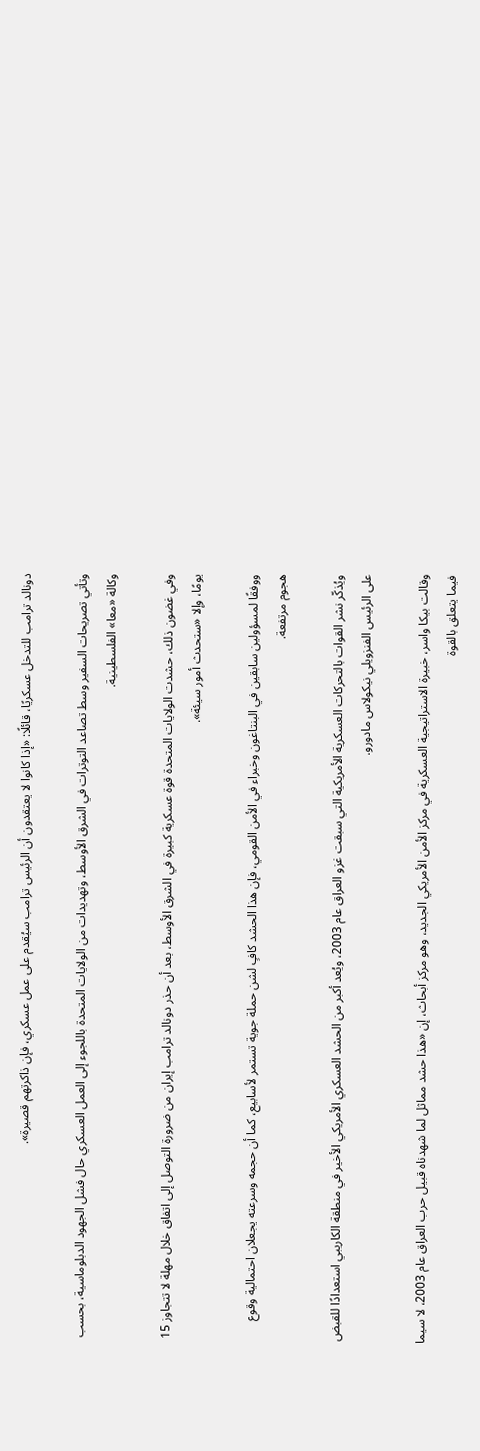دونالد ترامب للتدخل عسكريًا، قائلًا: «إذا كانوا لا يعتقدون أن الرئيس ترامب سيُقدم على عمل عسكري، فإن ذاكرتهم قصيرة».

وتأتي تصريحات السفير وسط تصاعد التوترات في الشرق الأوسط، وتهديدات من الولايات المتحدة باللجوء إلى العمل العسكري حال فشل الجهود الدبلوماسية، بحسب وكالة «معا» الفلسطينية.

وفي غضون ذلك، حشدت الولايات المتحدة قوة عسكرية كبيرة في الشرق الأوسط، بعد أن حذر دونالد ترامب إيران من ضرورة التوصل إلى اتفاق خلال مهلة لا تتجاوز 15 يومًا، وإلا «ستحدث أمور سيئة».

ووفقًا لمسؤولين سابقين في البنتاغون وخبراء في الأمن القومي، فإن هذا الحشد كافٍ لشن حملة جوية تستمر لأسابيع، كما أن حجمه وسرعته يجعلان احتمالية وقوع هجوم مرتفعة.

ويُذكّر نشر القوات بالتحركات العسكرية الأمريكية التي سبقت غزو العراق عام 2003، ويُعد أكبر من الحشد العسكري الأمريكي الأخير في منطقة الكاريبي استعدادًا للقبض على الرئيس الفنزويلي نيكولاس مادورو.

وقالت بيكا واسر، خبيرة الاستراتيجية العسكرية في مركز الأمن الأمريكي الجديد، وهو مركز أبحاث، إن «هذا حشد مماثل لما شهدناه قبيل حرب العراق عام 2003، لا سيما فيما يتعلق بالقوة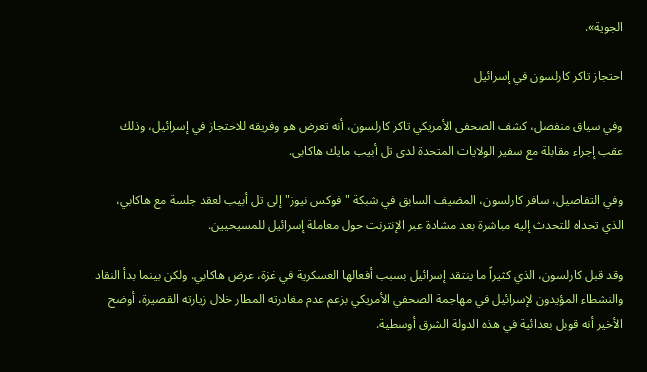الجوية».

احتجاز تاكر كارلسون في إسرائيل

وفي سياق منفصل، كشف الصحفى الأمريكي تاكر كارلسون، أنه تعرض هو وفريقه للاحتجاز في إسرائيل، وذلك عقب إجراء مقابلة مع سفير الولايات المتحدة لدى تل أبيب مايك هاكابى.

وفي التفاصيل، سافر كارلسون، المضيف السابق في شبكة "فوكس نيوز" إلى تل أبيب لعقد جلسة مع هاكابي، الذي تحداه للتحدث إليه مباشرة بعد مشادة عبر الإنترنت حول معاملة إسرائيل للمسيحيين.

وقد قبل كارلسون، الذي كثيراً ما ينتقد إسرائيل بسبب أفعالها العسكرية في غزة، عرض هاكابي. ولكن بينما بدأ النقاد والنشطاء المؤيدون لإسرائيل في مهاجمة الصحفي الأمريكي بزعم عدم مغادرته المطار خلال زيارته القصيرة، أوضح الأخير أنه قوبل بعدائية في هذه الدولة الشرق أوسطية.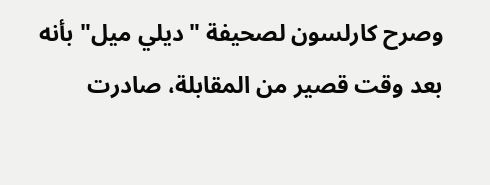وصرح كارلسون لصحيفة "ديلي ميل" بأنه بعد وقت قصير من المقابلة، صادرت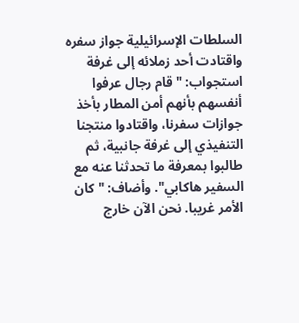السلطات الإسرائيلية جواز سفره واقتادت أحد زملائه إلى غرفة استجواب: "قام رجال عرفوا أنفسهم بأنهم أمن المطار بأخذ جوازات سفرنا، واقتادوا منتجنا التنفيذي إلى غرفة جانبية، ثم طالبوا بمعرفة ما تحدثنا عنه مع السفير هاكابي". وأضاف: "كان الأمر غريبا. نحن الآن خارج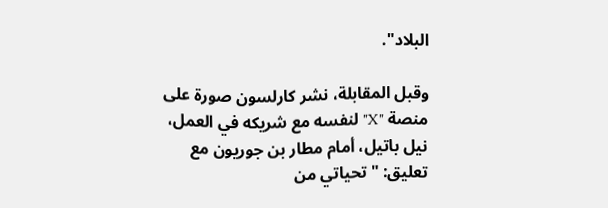البلاد".

وقبل المقابلة، نشر كارلسون صورة على منصة "X" لنفسه مع شريكه في العمل، نيل باتيل، أمام مطار بن جوريون مع تعليق: "تحياتي من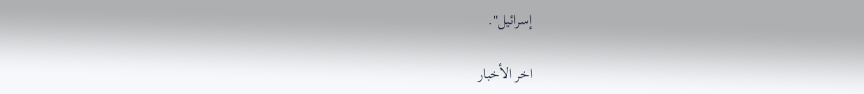إسرائيل".

اخر الأخبار